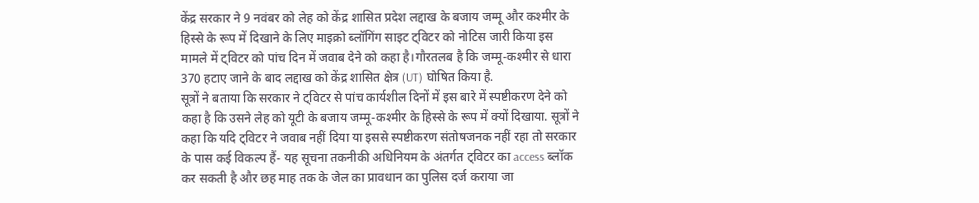केंद्र सरकार ने 9 नवंबर को लेह को केंद्र शासित प्रदेश लद्दाख के बजाय जम्मू और कश्मीर के हिस्से के रूप में दिखाने के लिए माइक्रो ब्लॉगिंग साइट ट्विटर को नोटिस जारी किया इस मामले में ट्विटर को पांच दिन में जवाब देने को कहा है।गौरतलब है कि जम्मू-कश्मीर से धारा 370 हटाए जाने के बाद लद्दाख को केंद्र शासित क्षेत्र (UT) घोषित किया है.
सूत्रों ने बताया कि सरकार ने ट्विटर से पांच कार्यशील दिनों में इस बारे में स्पष्टीकरण देने को कहा है कि उसने लेह को यूटी के बजाय जम्मू-कश्मीर के हिस्से के रूप में क्यों दिखाया. सूत्रों ने कहा कि यदि ट्विटर ने जवाब नहीं दिया या इससे स्पष्टीकरण संतोषजनक नहीं रहा तो सरकार के पास कई विकल्प हैं- यह सूचना तकनीकी अधिनियम के अंतर्गत ट्विटर का access ब्लॉक कर सकती है और छह माह तक के जेल का प्रावधान का पुलिस दर्ज कराया जा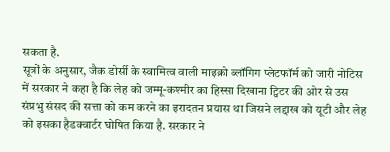सकता है.
सूत्रों के अनुसार, जैक डोर्सी के स्वामित्व वाली माइक्रो ब्लॉगिग प्लेटफॉर्म को जारी नोटिस में सरकार ने कहा है कि लेह को जम्मू-कश्मीर का हिस्सा दिखाना ट्विटर की ओर से उस संप्रभु संसद की सत्ता को कम करने का इरादतन प्रयास था जिसने लद्दाख को यूटी और लेह को इसका हैडक्वार्टर घोषित किया है. सरकार ने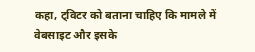कहा, ट्विटर को बताना चाहिए कि मामले में वेबसाइट और इसके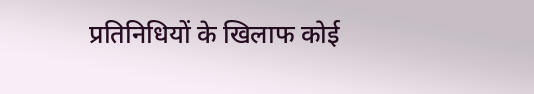प्रतिनिधियों के खिलाफ कोई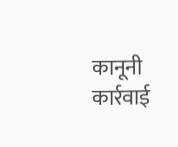कानूनी कार्रवाई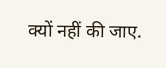क्यों नहीं की जाए.